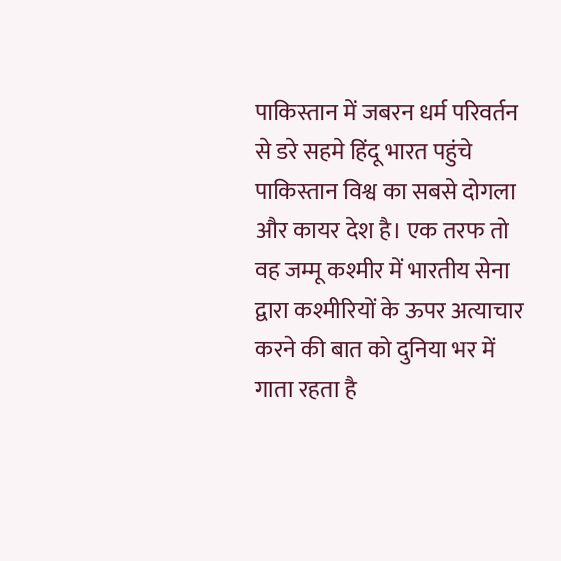पाकिस्तान में जबरन धर्म परिवर्तन से डरे सहमे हिंदू भारत पहुंचे
पाकिस्तान विश्व का सबसे दोगला और कायर देश है। एक तरफ तो वह जम्मू कश्मीर में भारतीय सेना द्वारा कश्मीरियों के ऊपर अत्याचार करने की बात को दुनिया भर में गाता रहता है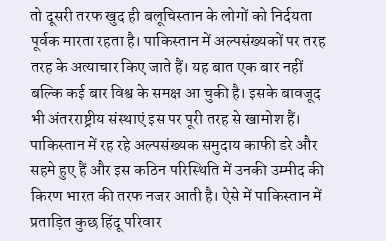तो दूसरी तरफ खुद ही बलूचिस्तान के लोगों को निर्दयता पूर्वक मारता रहता है। पाकिस्तान में अल्पसंख्यकों पर तरह तरह के अत्याचार किए जाते हैं। यह बात एक बार नहीं बल्कि कई बार विश्व के समक्ष आ चुकी है। इसके बावजूद भी अंतरराष्ट्रीय संस्थाएं इस पर पूरी तरह से खामोश हैं। पाकिस्तान में रह रहे अल्पसंख्यक समुदाय काफी डरे और सहमे हुए हैं और इस कठिन परिस्थिति में उनकी उम्मीद की किरण भारत की तरफ नजर आती है। ऐसे में पाकिस्तान में प्रताड़ित कुछ हिंदू परिवार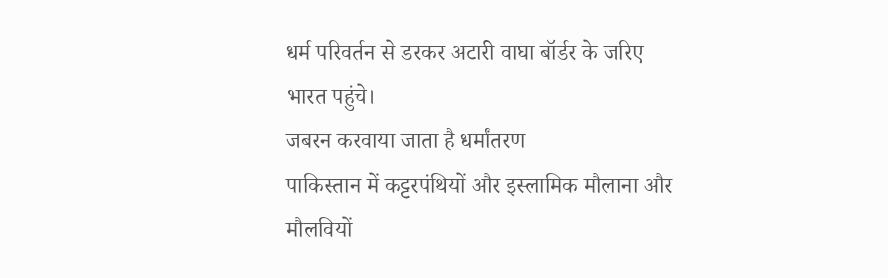धर्म परिवर्तन से डरकर अटारी वाघा बॉर्डर के जरिए भारत पहुंचे।
जबरन करवाया जाता है धर्मांतरण
पाकिस्तान में कट्टरपंथियों और इस्लामिक मौलाना और मौलवियों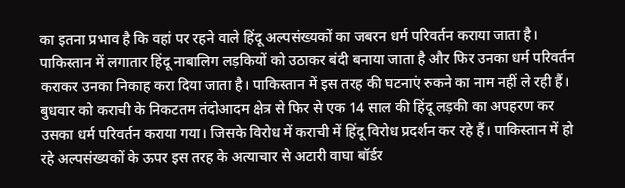का इतना प्रभाव है कि वहां पर रहने वाले हिंदू अल्पसंख्यकों का जबरन धर्म परिवर्तन कराया जाता है। पाकिस्तान में लगातार हिंदू नाबालिग लड़कियों को उठाकर बंदी बनाया जाता है और फिर उनका धर्म परिवर्तन कराकर उनका निकाह करा दिया जाता है। पाकिस्तान में इस तरह की घटनाएं रुकने का नाम नहीं ले रही हैं। बुधवार को कराची के निकटतम तंदोआदम क्षेत्र से फिर से एक 14 साल की हिंदू लड़की का अपहरण कर उसका धर्म परिवर्तन कराया गया। जिसके विरोध में कराची में हिंदू विरोध प्रदर्शन कर रहे हैं। पाकिस्तान में हो रहे अल्पसंख्यकों के ऊपर इस तरह के अत्याचार से अटारी वाघा बॉर्डर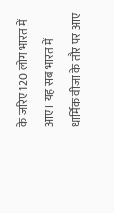के जरिए 120 लोग भारत में आए। यह सब भारत में धार्मिक वीजा के तौर पर आए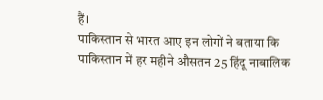हैं।
पाकिस्तान से भारत आए इन लोगों ने बताया कि पाकिस्तान में हर महीने औसतन 25 हिंदू नाबालिक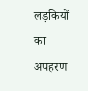लड़कियों का अपहरण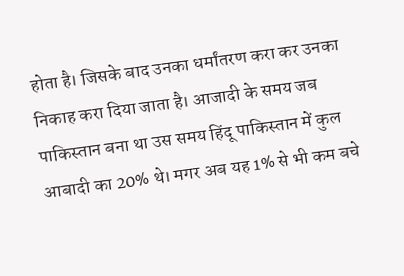होता है। जिसके बाद उनका धर्मांतरण करा कर उनका निकाह करा दिया जाता है। आजादी के समय जब पाकिस्तान बना था उस समय हिंदू पाकिस्तान में कुल आबादी का 20% थे। मगर अब यह 1% से भी कम बचे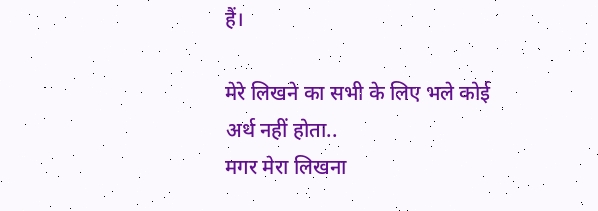हैं।

मेरे लिखने का सभी के लिए भले कोई अर्थ नहीं होता..
मगर मेरा लिखना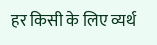हर किसी के लिए व्यर्थ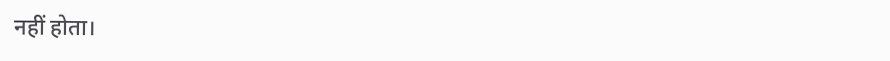नहीं होता।